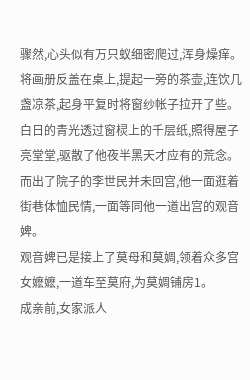骤然,心头似有万只蚁细密爬过,浑身燥痒。
将画册反盖在桌上,提起一旁的茶壶,连饮几盏凉茶,起身平复时将窗纱帐子拉开了些。
白日的青光透过窗棂上的千层纸,照得屋子亮堂堂,驱散了他夜半黑天才应有的荒念。
而出了院子的李世民并未回宫,他一面逛着街巷体恤民情,一面等同他一道出宫的观音婢。
观音婢已是接上了莫母和莫婤,领着众多宫女嬷嬷,一道车至莫府,为莫婤铺房1。
成亲前,女家派人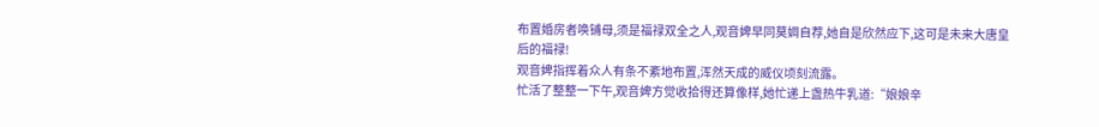布置婚房者唤铺母,须是福禄双全之人,观音婢早同莫婤自荐,她自是欣然应下,这可是未来大唐皇后的福禄!
观音婢指挥着众人有条不紊地布置,浑然天成的威仪顷刻流露。
忙活了整整一下午,观音婢方觉收拾得还算像样,她忙递上盏热牛乳道:“娘娘辛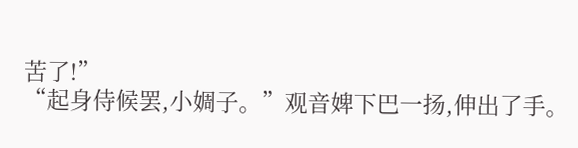苦了!”
“起身侍候罢,小婤子。”观音婢下巴一扬,伸出了手。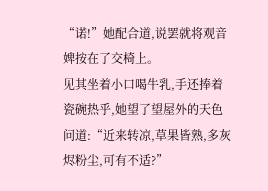“诺!”她配合道,说罢就将观音婢按在了交椅上。
见其坐着小口喝牛乳,手还捧着瓷碗热乎,她望了望屋外的天色问道:“近来转凉,草果皆熟,多灰烬粉尘,可有不适?”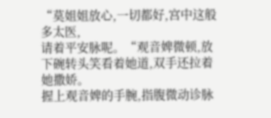“莫姐姐放心,一切都好,宫中这般多太医,
请着平安脉呢。“观音婢微顿,放下碗转头笑看着她道,双手还拉着她撒娇。
握上观音婢的手腕,指腹微动诊脉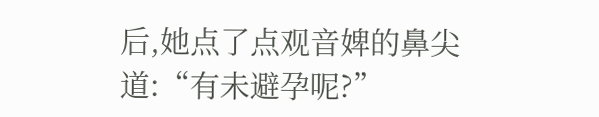后,她点了点观音婢的鼻尖道:“有未避孕呢?”